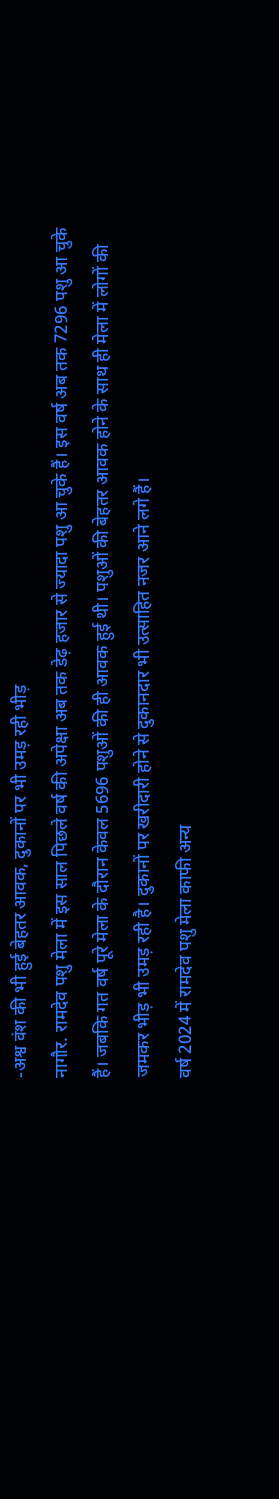-अश्व वंश की भी हुई बेहतर आवक, दुकानों पर भी उमड़ रही भीड़
नागौर. रामदेव पशु मेला में इस साल पिछले वर्ष की अपेक्षा अब तक डेढ़ हजार से ज्यादा पशु आ चुके हैं। इस वर्ष अब तक 7296 पशु आ चुके हैं। जबकि गत वर्ष पूरे मेला के दौरान केवल 5696 पशुओं की ही आवक हुई थी। पशुओं की बेहतर आवक होने के साथ ही मेला में लोगों की जमकर भीड़ भी उमड़ रही है। दुकानों पर खरीदारी होने से दुकानदार भी उत्साहित नजर आने लगे हैं।
वर्ष 2024 में रामदेव पशु मेला काफी अन्य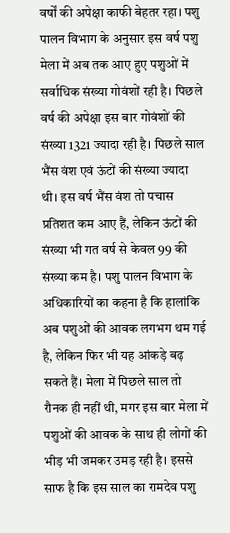वर्षों की अपेक्षा काफी बेहतर रहा। पशु पालन विभाग के अनुसार इस वर्ष पशु मेला में अब तक आए हुए पशुओं में सर्वाधिक संख्या गोवंशों रही है। पिछले वर्ष की अपेक्षा इस बार गोवंशों की संख्या 1321 ज्यादा रही है। पिछले साल भैंस वंश एवं ऊंटों की संख्या ज्यादा थी। इस वर्ष भैंस वंश तो पचास प्रतिशत कम आए हैं, लेकिन ऊंटों की संख्या भी गत वर्ष से केवल 99 की संख्या कम है। पशु पालन विभाग के अधिकारियों का कहना है कि हालांकि अब पशुओं की आवक लगभग थम गई है, लेकिन फिर भी यह आंकड़े बढ़ सकते हैं। मेला में पिछले साल तो रौनक ही नहीं थी, मगर इस बार मेला में पशुओं की आवक के साथ ही लोगों की भीड़ भी जमकर उमड़ रही है। इससे साफ है कि इस साल का रामदेव पशु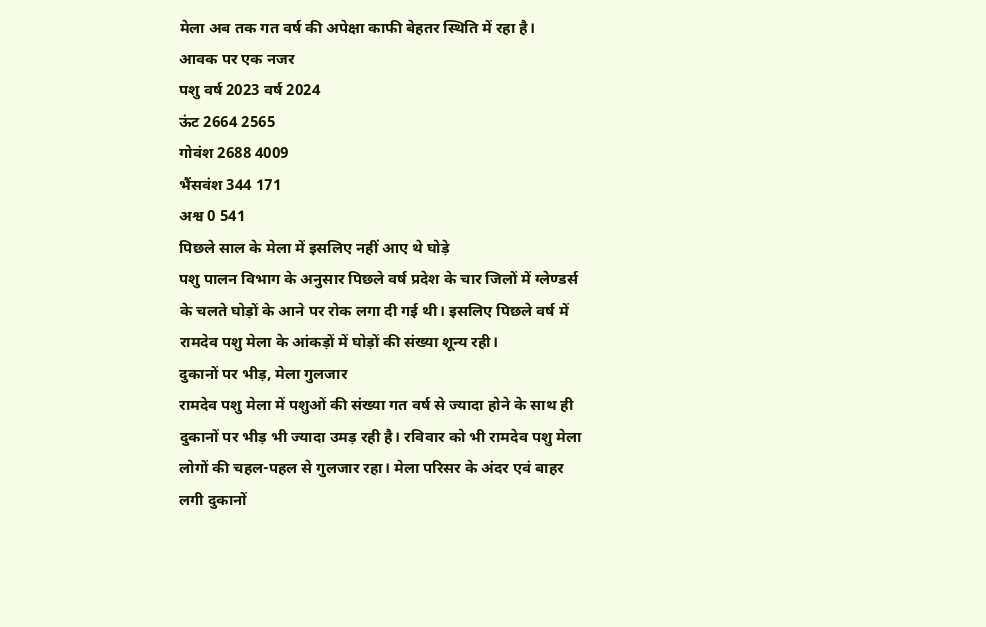मेला अब तक गत वर्ष की अपेक्षा काफी बेहतर स्थिति में रहा है।
आवक पर एक नजर
पशु वर्ष 2023 वर्ष 2024
ऊंट 2664 2565
गोवंश 2688 4009
भैंसवंश 344 171
अश्व 0 541
पिछले साल के मेला में इसलिए नहीं आए थे घोड़े
पशु पालन विभाग के अनुसार पिछले वर्ष प्रदेश के चार जिलों में ग्लेण्डर्स के चलते घोड़ों के आने पर रोक लगा दी गई थी। इसलिए पिछले वर्ष में रामदेव पशु मेला के आंकड़ों में घोड़ों की संख्या शून्य रही।
दुकानों पर भीड़, मेला गुलजार
रामदेव पशु मेला में पशुओं की संख्या गत वर्ष से ज्यादा होने के साथ ही दुकानों पर भीड़ भी ज्यादा उमड़ रही है। रविवार को भी रामदेव पशु मेला लोगों की चहल-पहल से गुलजार रहा। मेला परिसर के अंदर एवं बाहर लगी दुकानों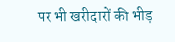पर भी खरीदारों की भीड़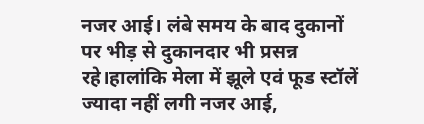नजर आई। लंबे समय के बाद दुकानों पर भीड़ से दुकानदार भी प्रसन्न रहे।हालांकि मेला में झूले एवं फूड स्टॉलें ज्यादा नहीं लगी नजर आई,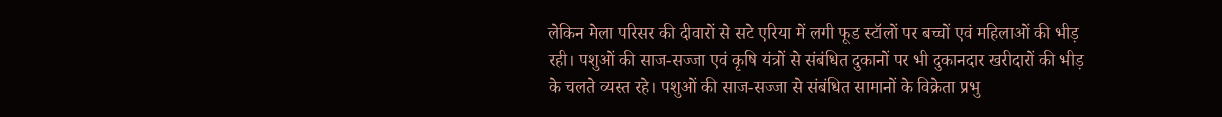लेकिन मेला परिसर की दीवारों से सटे एरिया में लगी फूड स्टॉलों पर बच्चों एवं महिलाओं की भीड़ रही। पशुओं की साज-सज्जा एवं कृषि यंत्रों से संबंधित दुकानों पर भी दुकानदार खरीदारों की भीड़ के चलते व्यस्त रहे। पशुओं की साज-सज्जा से संबंधित सामानों के विक्रेता प्रभु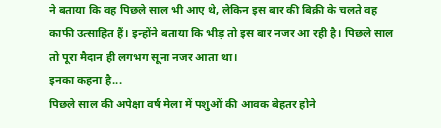ने बताया कि वह पिछले साल भी आए थे, लेकिन इस बार की बिक्री के चलते वह काफी उत्साहित हैं। इन्होंने बताया कि भीड़ तो इस बार नजर आ रही है। पिछले साल तो पूरा मैदान ही लगभग सूना नजर आता था।
इनका कहना है...
पिछले साल की अपेक्षा वर्ष मेला में पशुओं की आवक बेहतर होने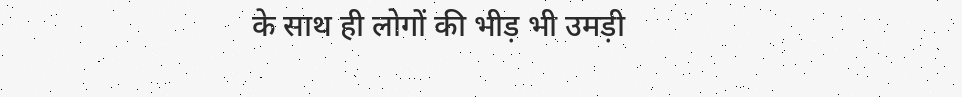के साथ ही लोगों की भीड़ भी उमड़ी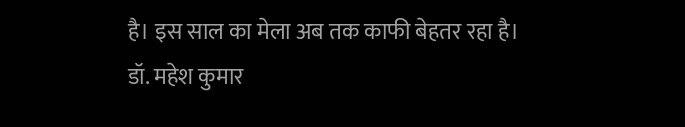है। इस साल का मेला अब तक काफी बेहतर रहा है।
डॉ. महेश कुमार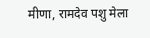मीणा, रामदेव पशु मेला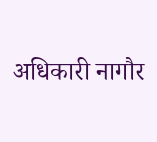अधिकारी नागौर